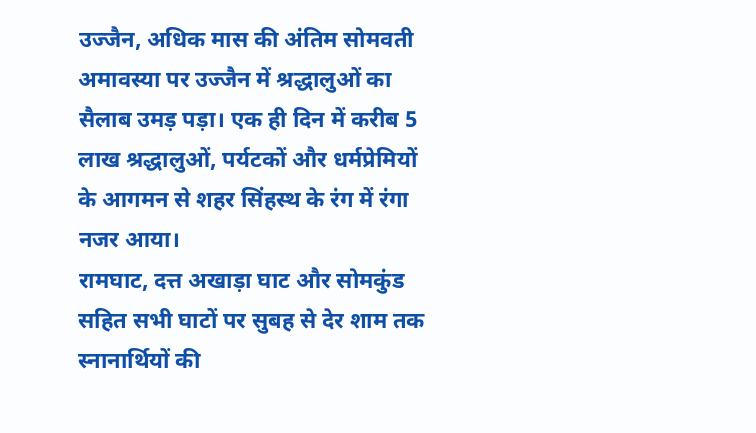उज्जैन, अधिक मास की अंतिम सोमवती अमावस्या पर उज्जैन में श्रद्धालुओं का सैलाब उमड़ पड़ा। एक ही दिन में करीब 5 लाख श्रद्धालुओं, पर्यटकों और धर्मप्रेमियों के आगमन से शहर सिंहस्थ के रंग में रंगा नजर आया।
रामघाट, दत्त अखाड़ा घाट और सोमकुंड सहित सभी घाटों पर सुबह से देर शाम तक स्नानार्थियों की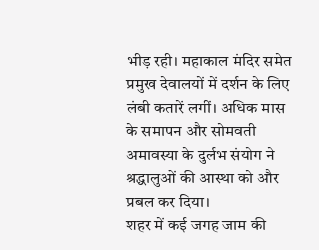भीड़ रही। महाकाल मंदिर समेत प्रमुख देवालयों में दर्शन के लिए लंबी कतारें लगीं। अधिक मास के समापन और सोमवती अमावस्या के दुर्लभ संयोग ने श्रद्धालुओं की आस्था को और प्रबल कर दिया।
शहर में कई जगह जाम की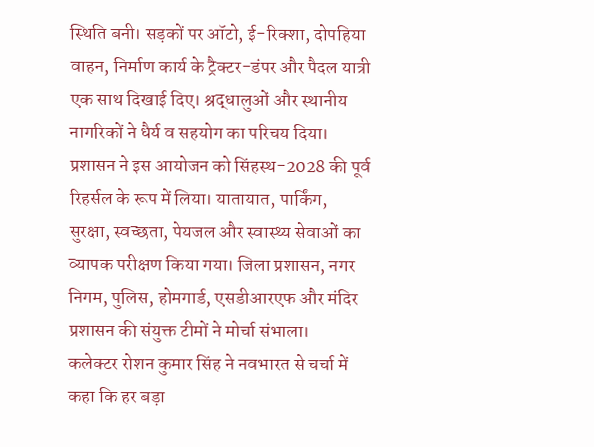स्थिति बनी। सड़कों पर ऑटो, ई-रिक्शा, दोपहिया वाहन, निर्माण कार्य के ट्रैक्टर-डंपर और पैदल यात्री एक साथ दिखाई दिए। श्रद्धालुओं और स्थानीय नागरिकों ने धैर्य व सहयोग का परिचय दिया।
प्रशासन ने इस आयोजन को सिंहस्थ-2028 की पूर्व रिहर्सल के रूप में लिया। यातायात, पार्किंग, सुरक्षा, स्वच्छता, पेयजल और स्वास्थ्य सेवाओं का व्यापक परीक्षण किया गया। जिला प्रशासन, नगर निगम, पुलिस, होमगार्ड, एसडीआरएफ और मंदिर प्रशासन की संयुक्त टीमों ने मोर्चा संभाला।
कलेक्टर रोशन कुमार सिंह ने नवभारत से चर्चा में कहा कि हर बड़ा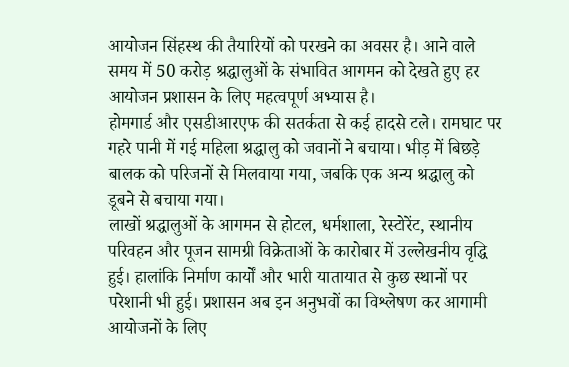आयोजन सिंहस्थ की तैयारियों को परखने का अवसर है। आने वाले समय में 50 करोड़ श्रद्धालुओं के संभावित आगमन को देखते हुए हर आयोजन प्रशासन के लिए महत्वपूर्ण अभ्यास है।
होमगार्ड और एसडीआरएफ की सतर्कता से कई हादसे टले। रामघाट पर गहरे पानी में गई महिला श्रद्धालु को जवानों ने बचाया। भीड़ में बिछड़े बालक को परिजनों से मिलवाया गया, जबकि एक अन्य श्रद्धालु को डूबने से बचाया गया।
लाखों श्रद्धालुओं के आगमन से होटल, धर्मशाला, रेस्टोरेंट, स्थानीय परिवहन और पूजन सामग्री विक्रेताओं के कारोबार में उल्लेखनीय वृद्धि हुई। हालांकि निर्माण कार्यों और भारी यातायात से कुछ स्थानों पर परेशानी भी हुई। प्रशासन अब इन अनुभवों का विश्लेषण कर आगामी आयोजनों के लिए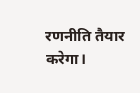रणनीति तैयार करेगा।